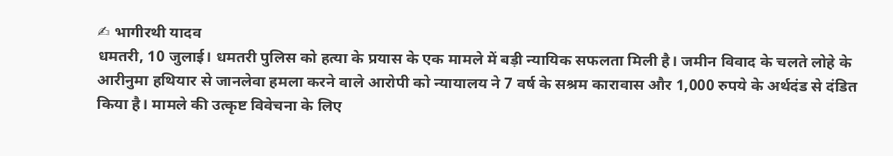✍ भागीरथी यादव
धमतरी, 10 जुलाई। धमतरी पुलिस को हत्या के प्रयास के एक मामले में बड़ी न्यायिक सफलता मिली है। जमीन विवाद के चलते लोहे के आरीनुमा हथियार से जानलेवा हमला करने वाले आरोपी को न्यायालय ने 7 वर्ष के सश्रम कारावास और 1,000 रुपये के अर्थदंड से दंडित किया है। मामले की उत्कृष्ट विवेचना के लिए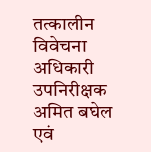तत्कालीन विवेचना अधिकारी उपनिरीक्षक अमित बघेल एवं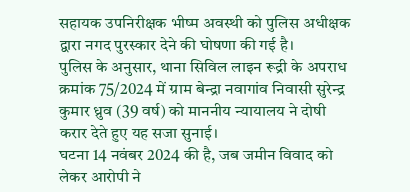सहायक उपनिरीक्षक भीष्म अवस्थी को पुलिस अधीक्षक द्वारा नगद पुरस्कार देने की घोषणा की गई है।
पुलिस के अनुसार, थाना सिविल लाइन रूद्री के अपराध क्रमांक 75/2024 में ग्राम बेन्द्रा नवागांव निवासी सुरेन्द्र कुमार ध्रुव (39 वर्ष) को माननीय न्यायालय ने दोषी करार देते हुए यह सजा सुनाई।
घटना 14 नवंबर 2024 की है, जब जमीन विवाद को लेकर आरोपी ने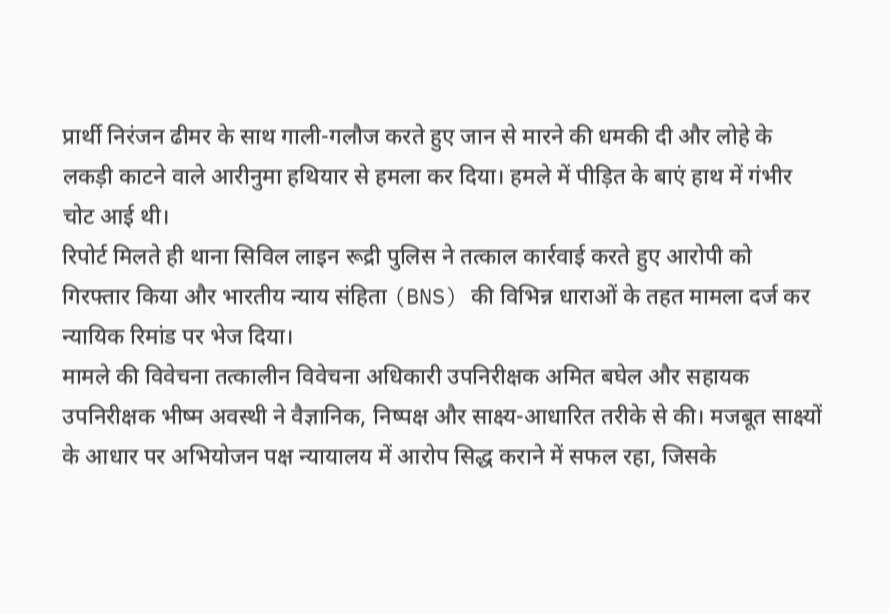प्रार्थी निरंजन ढीमर के साथ गाली-गलौज करते हुए जान से मारने की धमकी दी और लोहे के लकड़ी काटने वाले आरीनुमा हथियार से हमला कर दिया। हमले में पीड़ित के बाएं हाथ में गंभीर चोट आई थी।
रिपोर्ट मिलते ही थाना सिविल लाइन रूद्री पुलिस ने तत्काल कार्रवाई करते हुए आरोपी को गिरफ्तार किया और भारतीय न्याय संहिता (BNS) की विभिन्न धाराओं के तहत मामला दर्ज कर न्यायिक रिमांड पर भेज दिया।
मामले की विवेचना तत्कालीन विवेचना अधिकारी उपनिरीक्षक अमित बघेल और सहायक उपनिरीक्षक भीष्म अवस्थी ने वैज्ञानिक, निष्पक्ष और साक्ष्य-आधारित तरीके से की। मजबूत साक्ष्यों के आधार पर अभियोजन पक्ष न्यायालय में आरोप सिद्ध कराने में सफल रहा, जिसके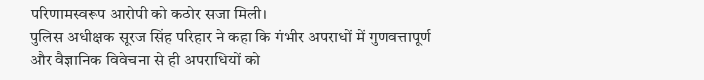परिणामस्वरूप आरोपी को कठोर सजा मिली।
पुलिस अधीक्षक सूरज सिंह परिहार ने कहा कि गंभीर अपराधों में गुणवत्तापूर्ण और वैज्ञानिक विवेचना से ही अपराधियों को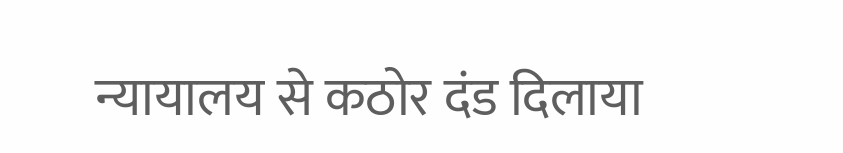न्यायालय से कठोर दंड दिलाया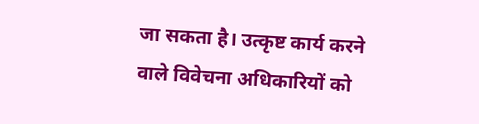जा सकता है। उत्कृष्ट कार्य करने वाले विवेचना अधिकारियों को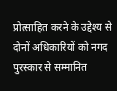प्रोत्साहित करने के उद्देश्य से दोनों अधिकारियों को नगद पुरस्कार से सम्मानित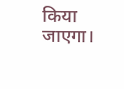किया जाएगा।